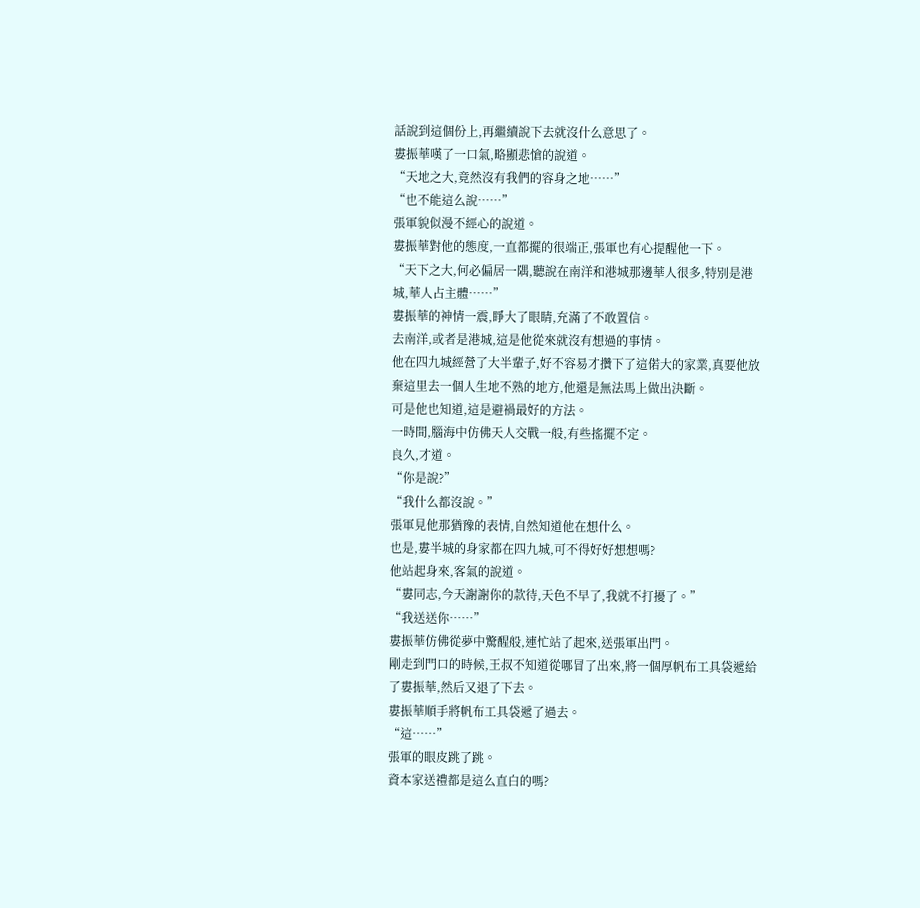話說到這個份上,再繼續說下去就沒什么意思了。
婁振華嘆了一口氣,略顯悲愴的說道。
“天地之大,竟然沒有我們的容身之地……”
“也不能這么說……”
張軍貌似漫不經心的說道。
婁振華對他的態度,一直都擺的很端正,張軍也有心提醒他一下。
“天下之大,何必偏居一隅,聽說在南洋和港城那邊華人很多,特別是港城,華人占主體……”
婁振華的神情一震,睜大了眼睛,充滿了不敢置信。
去南洋,或者是港城,這是他從來就沒有想過的事情。
他在四九城經營了大半輩子,好不容易才攢下了這偌大的家業,真要他放棄這里去一個人生地不熟的地方,他還是無法馬上做出決斷。
可是他也知道,這是避禍最好的方法。
一時間,腦海中仿佛天人交戰一般,有些搖擺不定。
良久,才道。
“你是說?”
“我什么都沒說。”
張軍見他那猶豫的表情,自然知道他在想什么。
也是,婁半城的身家都在四九城,可不得好好想想嗎?
他站起身來,客氣的說道。
“婁同志,今天謝謝你的款待,天色不早了,我就不打擾了。”
“我送送你……”
婁振華仿佛從夢中驚醒般,連忙站了起來,送張軍出門。
剛走到門口的時候,王叔不知道從哪冒了出來,將一個厚帆布工具袋遞給了婁振華,然后又退了下去。
婁振華順手將帆布工具袋遞了過去。
“這……”
張軍的眼皮跳了跳。
資本家送禮都是這么直白的嗎?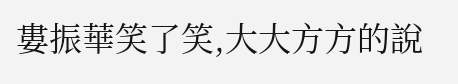婁振華笑了笑,大大方方的說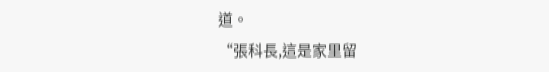道。
“張科長,這是家里留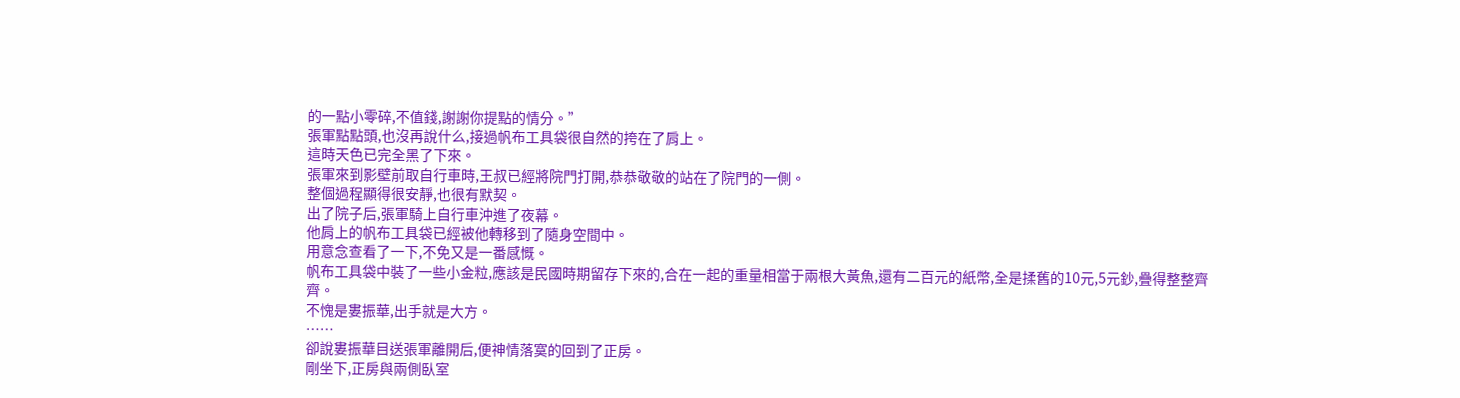的一點小零碎,不值錢,謝謝你提點的情分。”
張軍點點頭,也沒再說什么,接過帆布工具袋很自然的挎在了肩上。
這時天色已完全黑了下來。
張軍來到影壁前取自行車時,王叔已經將院門打開,恭恭敬敬的站在了院門的一側。
整個過程顯得很安靜,也很有默契。
出了院子后,張軍騎上自行車沖進了夜幕。
他肩上的帆布工具袋已經被他轉移到了隨身空間中。
用意念查看了一下,不免又是一番感慨。
帆布工具袋中裝了一些小金粒,應該是民國時期留存下來的,合在一起的重量相當于兩根大黃魚,還有二百元的紙幣,全是揉舊的10元,5元鈔,疊得整整齊齊。
不愧是婁振華,出手就是大方。
……
卻說婁振華目送張軍離開后,便神情落寞的回到了正房。
剛坐下,正房與兩側臥室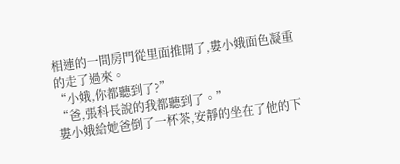相連的一間房門從里面推開了,婁小娥面色凝重的走了過來。
“小娥,你都聽到了?”
“爸,張科長說的我都聽到了。”
婁小娥給她爸倒了一杯茶,安靜的坐在了他的下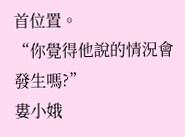首位置。
“你覺得他說的情況會發生嗎?”
婁小娥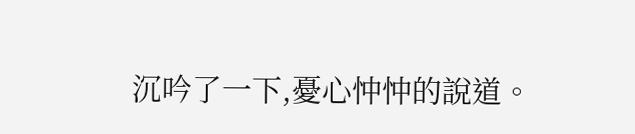沉吟了一下,憂心忡忡的說道。